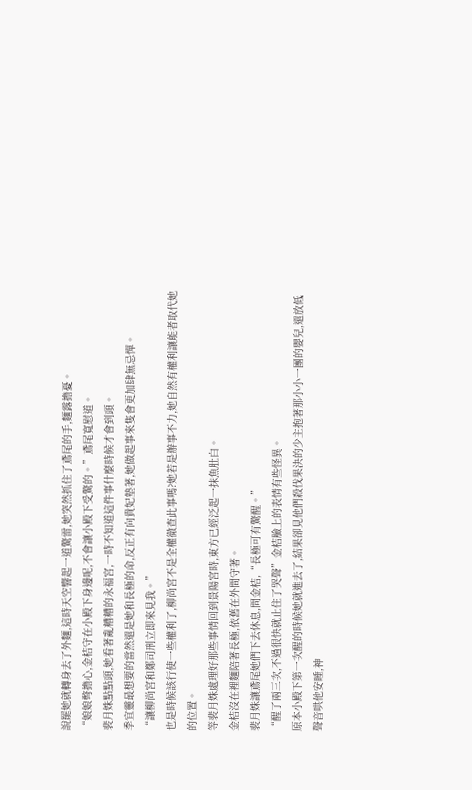說罷她就轉身去了外麵,這時天空響起一道驚雷,她突然抓住了鳶尾的手,麵露擔憂。
“娘娘彆擔心,金桔守在小殿下身邊呢,不會讓小殿下受驚的。”鳶尾寬慰道。
裴月姝點點頭,她看著亂糟糟的永福宮,一時不知道這件事什麼時候才會到頭。
季宜靈最想要的當然還是她和長極的命,反正有向貴妃墊著,她做起事來隻會更加肆無忌憚。
“讓柳尚宮和鄭司刑立即來見我。”
也是時候該行使一些權利了,柳尚宮不是全權徹查此事嗎?她若是辦事不力,她自然有權利讓能者取代她的位置。
等裴月姝處理好那些事情回到景陽宮時,東方已經泛起一抹魚肚白。
金桔沒在裡麵陪著長極,依舊在外間守著。
裴月姝讓鳶尾她們下去休息,問金桔,“長極可有驚醒。”
“醒了兩三次,不過很快就止住了哭聲”金桔臉上的表情有些怪異。
原本小殿下第一次醒的時候她就進去了,結果卻見他們殺伐果決的少主抱著那小小一團的嬰兒,還放低聲音哄他安睡,神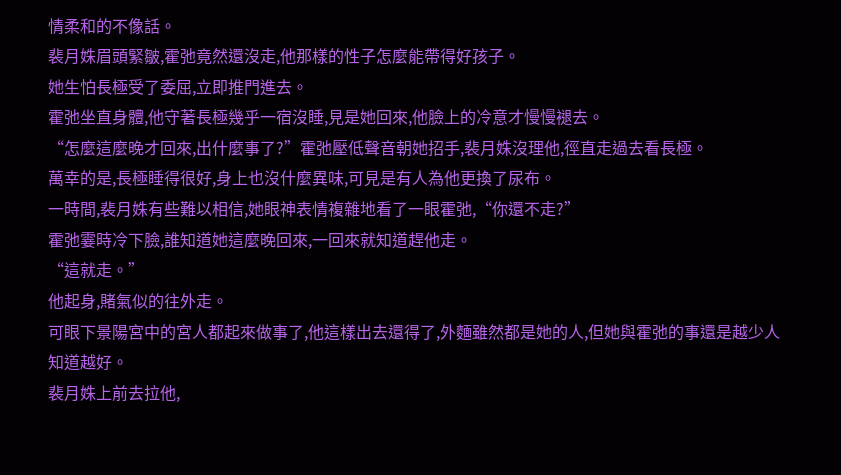情柔和的不像話。
裴月姝眉頭緊皺,霍弛竟然還沒走,他那樣的性子怎麼能帶得好孩子。
她生怕長極受了委屈,立即推門進去。
霍弛坐直身體,他守著長極幾乎一宿沒睡,見是她回來,他臉上的冷意才慢慢褪去。
“怎麼這麼晚才回來,出什麼事了?”霍弛壓低聲音朝她招手,裴月姝沒理他,徑直走過去看長極。
萬幸的是,長極睡得很好,身上也沒什麼異味,可見是有人為他更換了尿布。
一時間,裴月姝有些難以相信,她眼神表情複雜地看了一眼霍弛,“你還不走?”
霍弛霎時冷下臉,誰知道她這麼晚回來,一回來就知道趕他走。
“這就走。”
他起身,賭氣似的往外走。
可眼下景陽宮中的宮人都起來做事了,他這樣出去還得了,外麵雖然都是她的人,但她與霍弛的事還是越少人知道越好。
裴月姝上前去拉他,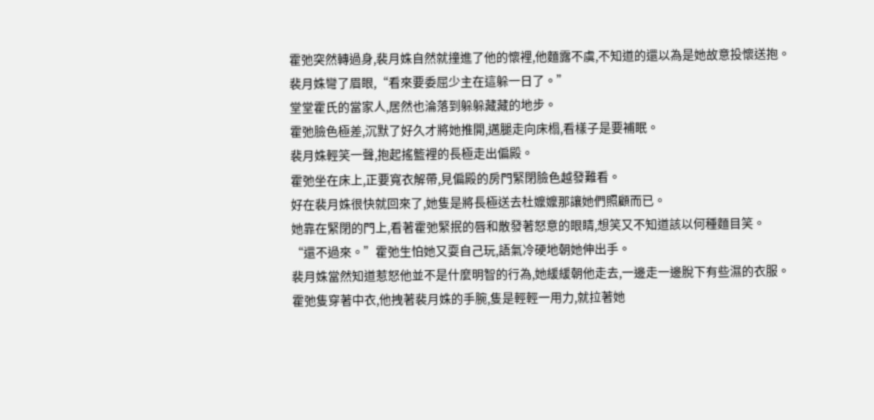霍弛突然轉過身,裴月姝自然就撞進了他的懷裡,他麵露不虞,不知道的還以為是她故意投懷送抱。
裴月姝彎了眉眼,“看來要委屈少主在這躲一日了。”
堂堂霍氏的當家人,居然也淪落到躲躲藏藏的地步。
霍弛臉色極差,沉默了好久才將她推開,邁腿走向床榻,看樣子是要補眠。
裴月姝輕笑一聲,抱起搖籃裡的長極走出偏殿。
霍弛坐在床上,正要寬衣解帶,見偏殿的房門緊閉臉色越發難看。
好在裴月姝很快就回來了,她隻是將長極送去杜嬤嬤那讓她們照顧而已。
她靠在緊閉的門上,看著霍弛緊抿的唇和散發著怒意的眼睛,想笑又不知道該以何種麵目笑。
“還不過來。”霍弛生怕她又耍自己玩,語氣冷硬地朝她伸出手。
裴月姝當然知道惹怒他並不是什麼明智的行為,她緩緩朝他走去,一邊走一邊脫下有些濕的衣服。
霍弛隻穿著中衣,他拽著裴月姝的手腕,隻是輕輕一用力,就拉著她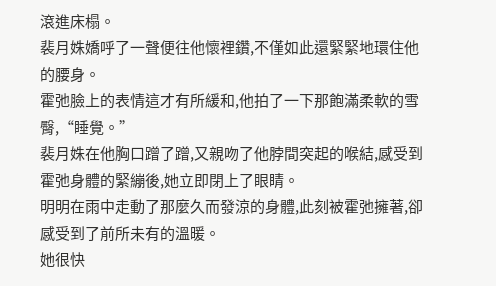滾進床榻。
裴月姝嬌呼了一聲便往他懷裡鑽,不僅如此還緊緊地環住他的腰身。
霍弛臉上的表情這才有所緩和,他拍了一下那飽滿柔軟的雪臀,“睡覺。”
裴月姝在他胸口蹭了蹭,又親吻了他脖間突起的喉結,感受到霍弛身體的緊繃後,她立即閉上了眼睛。
明明在雨中走動了那麼久而發涼的身體,此刻被霍弛擁著,卻感受到了前所未有的溫暖。
她很快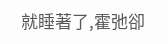就睡著了,霍弛卻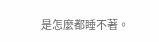是怎麼都睡不著。